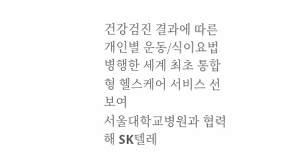건강검진 결과에 따른 개인별 운동/식이요법 병행한 세계 최초 통합형 헬스케어 서비스 선보여
서울대학교병원과 협력해 SK텔레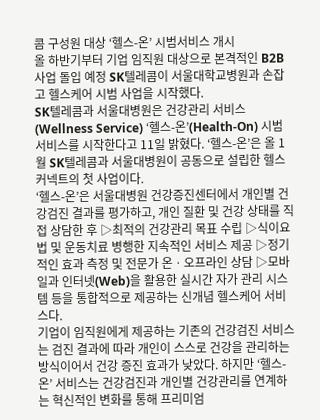콤 구성원 대상 ‘헬스-온’ 시범서비스 개시
올 하반기부터 기업 임직원 대상으로 본격적인 B2B 사업 돌입 예정 SK텔레콤이 서울대학교병원과 손잡고 헬스케어 시범 사업을 시작했다.
SK텔레콤과 서울대병원은 건강관리 서비스(Wellness Service) ‘헬스-온’(Health-On) 시범서비스를 시작한다고 11일 밝혔다. ‘헬스-온’은 올 1월 SK텔레콤과 서울대병원이 공동으로 설립한 헬스커넥트의 첫 사업이다.
‘헬스-온’은 서울대병원 건강증진센터에서 개인별 건강검진 결과를 평가하고, 개인 질환 및 건강 상태를 직접 상담한 후 ▷최적의 건강관리 목표 수립 ▷식이요법 및 운동치료 병행한 지속적인 서비스 제공 ▷정기적인 효과 측정 및 전문가 온ㆍ오프라인 상담 ▷모바일과 인터넷(Web)을 활용한 실시간 자가 관리 시스템 등을 통합적으로 제공하는 신개념 헬스케어 서비스다.
기업이 임직원에게 제공하는 기존의 건강검진 서비스는 검진 결과에 따라 개인이 스스로 건강을 관리하는 방식이어서 건강 증진 효과가 낮았다. 하지만 ‘헬스-온’ 서비스는 건강검진과 개인별 건강관리를 연계하는 혁신적인 변화를 통해 프리미엄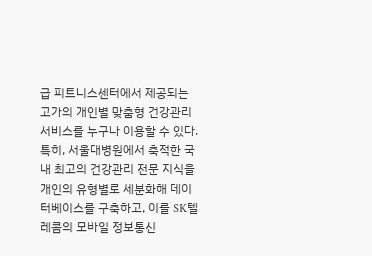급 피트니스센터에서 제공되는 고가의 개인별 맞춤형 건강관리 서비스를 누구나 이용할 수 있다.
특히, 서울대병원에서 축적한 국내 최고의 건강관리 전문 지식을 개인의 유형별로 세분화해 데이터베이스를 구축하고, 이를 SK텔레콤의 모바일 정보통신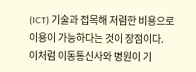(ICT) 기술과 접목해 저렴한 비용으로 이용이 가능하다는 것이 장점이다.
이처럼 이동통신사와 병원이 기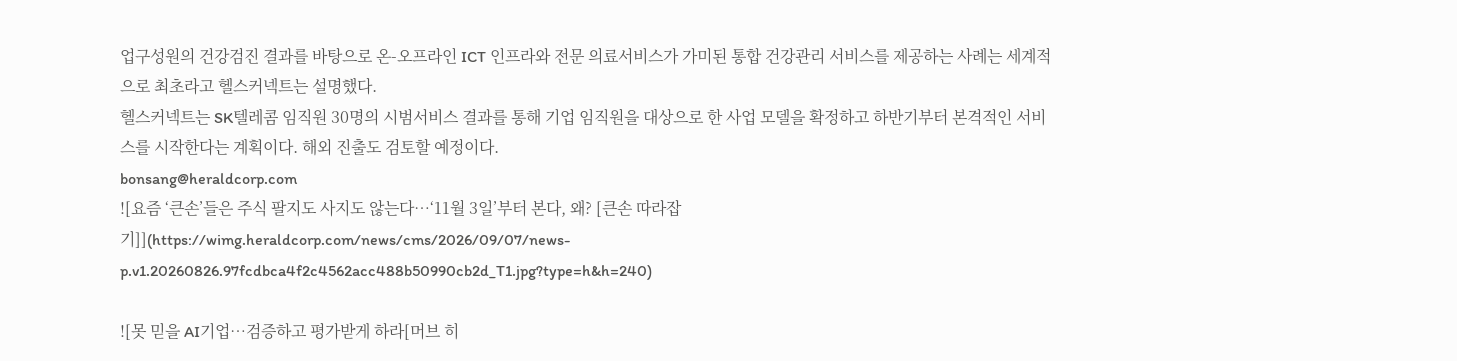업구성원의 건강검진 결과를 바탕으로 온-오프라인 ICT 인프라와 전문 의료서비스가 가미된 통합 건강관리 서비스를 제공하는 사례는 세계적으로 최초라고 헬스커넥트는 설명했다.
헬스커넥트는 SK텔레콤 임직원 30명의 시범서비스 결과를 통해 기업 임직원을 대상으로 한 사업 모델을 확정하고 하반기부터 본격적인 서비스를 시작한다는 계획이다. 해외 진출도 검토할 예정이다.
bonsang@heraldcorp.com
![요즘 ‘큰손’들은 주식 팔지도 사지도 않는다…‘11월 3일’부터 본다, 왜? [큰손 따라잡기]](https://wimg.heraldcorp.com/news/cms/2026/09/07/news-p.v1.20260826.97fcdbca4f2c4562acc488b50990cb2d_T1.jpg?type=h&h=240)

![못 믿을 AI기업…검증하고 평가받게 하라[머브 히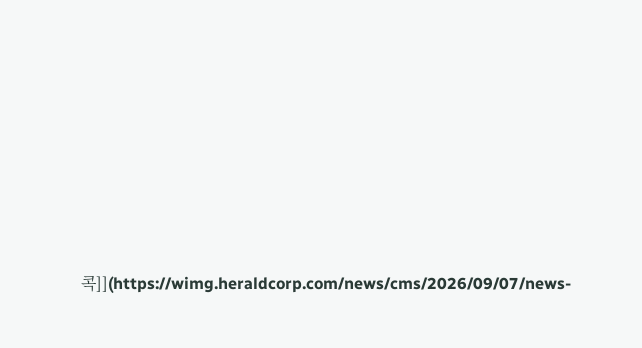콕]](https://wimg.heraldcorp.com/news/cms/2026/09/07/news-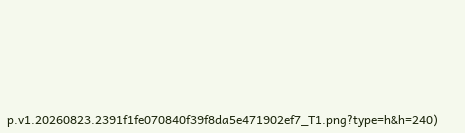p.v1.20260823.2391f1fe070840f39f8da5e471902ef7_T1.png?type=h&h=240)